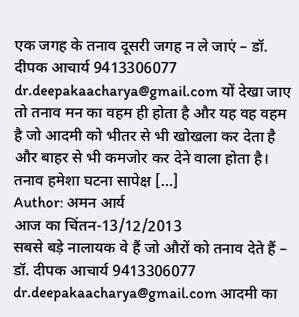एक जगह के तनाव दूसरी जगह न ले जाएं – डॉ. दीपक आचार्य 9413306077 dr.deepakaacharya@gmail.com यों देखा जाए तो तनाव मन का वहम ही होता है और यह वह वहम है जो आदमी को भीतर से भी खोखला कर देता है और बाहर से भी कमजोर कर देने वाला होता है। तनाव हमेशा घटना सापेक्ष […]
Author: अमन आर्य
आज का चिंतन-13/12/2013
सबसे बड़े नालायक वे हैं जो औरों को तनाव देते हैं – डॉ. दीपक आचार्य 9413306077 dr.deepakaacharya@gmail.com आदमी का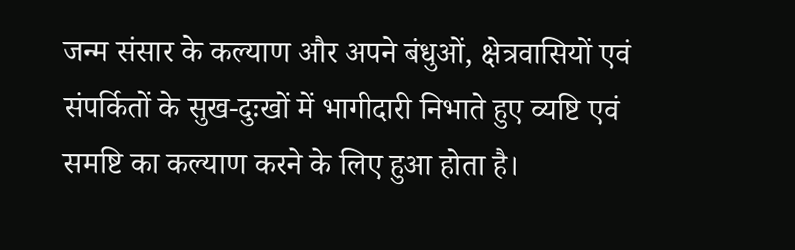जन्म संसार के कल्याण और अपने बंधुओं, क्षेत्रवासियों एवं संपर्कितों के सुख-दुःखों में भागीदारी निभाते हुए व्यष्टि एवं समष्टि का कल्याण करने के लिए हुआ होता है।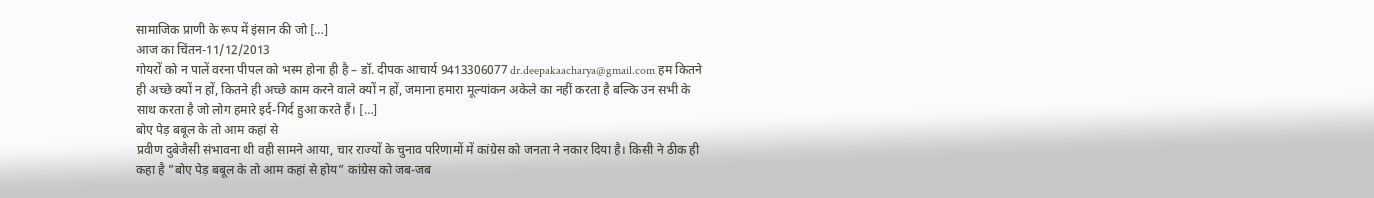सामाजिक प्राणी के रूप में इंसान की जो […]
आज का चिंतन-11/12/2013
गोयरों को न पालें वरना पीपल को भस्म होना ही है – डॉ. दीपक आचार्य 9413306077 dr.deepakaacharya@gmail.com हम कितने ही अच्छे क्यों न हों, कितने ही अच्छे काम करने वाले क्यों न हों, जमाना हमारा मूल्यांकन अकेले का नहीं करता है बल्कि उन सभी के साथ करता है जो लोग हमारे इर्द-गिर्द हुआ करते हैं। […]
बोए पेड़ बबूल के तो आम कहां से
प्रवीण दुबेजैसी संभावना थी वही सामने आया, चार राज्यों के चुनाव परिणामों में कांग्रेस को जनता ने नकार दिया है। किसी ने ठीक ही कहा है ”बोए पेड़ बबूल के तो आम कहां से होय” कांग्रेस को जब-जब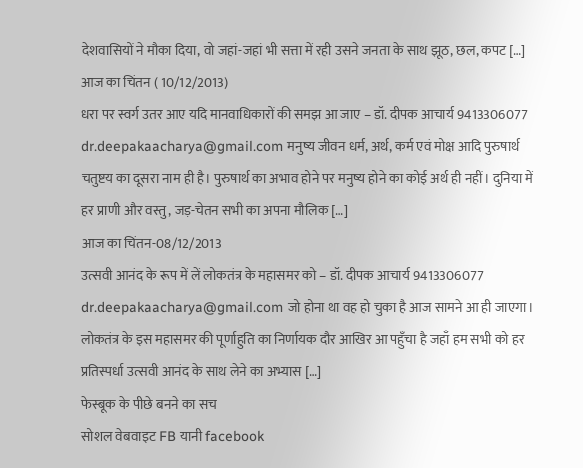देशवासियों ने मौका दिया, वो जहां-जहां भी सत्ता में रही उसने जनता के साथ झूठ, छल, कपट […]
आज का चिंतन ( 10/12/2013)
धरा पर स्वर्ग उतर आए यदि मानवाधिकारों की समझ आ जाए – डॉ. दीपक आचार्य 9413306077 dr.deepakaacharya@gmail.com मनुष्य जीवन धर्म, अर्थ, कर्म एवं मोक्ष आदि पुरुषार्थ चतुष्टय का दूसरा नाम ही है। पुरुषार्थ का अभाव होने पर मनुष्य होने का कोई अर्थ ही नहीं। दुनिया में हर प्राणी और वस्तु, जड़-चेतन सभी का अपना मौलिक […]
आज का चिंतन-08/12/2013
उत्सवी आनंद के रूप में लें लोकतंत्र के महासमर को – डॉ. दीपक आचार्य 9413306077 dr.deepakaacharya@gmail.com जो होना था वह हो चुका है आज सामने आ ही जाएगा। लोकतंत्र के इस महासमर की पूर्णाहुति का निर्णायक दौर आखिर आ पहुँचा है जहाँ हम सभी को हर प्रतिस्पर्धा उत्सवी आनंद के साथ लेने का अभ्यास […]
फेस्बूक के पीछे बनने का सच
सोशल वेबवाइट FB यानी facebook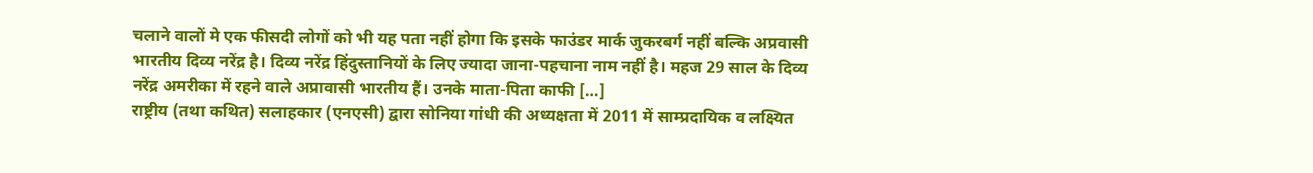चलाने वालों मे एक फीसदी लोगों को भी यह पता नहीं होगा कि इसके फाउंडर मार्क जुकरबर्ग नहीं बल्कि अप्रवासी भारतीय दिव्य नरेंद्र है। दिव्य नरेंद्र हिंदुस्तानियों के लिए ज्यादा जाना-पहचाना नाम नहीं है। महज 29 साल के दिव्य नरेंद्र अमरीका में रहने वाले अप्रावासी भारतीय हैं। उनके माता-पिता काफी […]
राष्ट्रीय (तथा कथित) सलाहकार (एनएसी) द्वारा सोनिया गांधी की अध्यक्षता में 2011 में साम्प्रदायिक व लक्ष्यित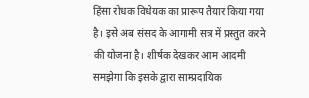हिंसा रोधक विधेयक का प्रारूप तैयार किया गया है। इसे अब संसद के आगामी सत्र में प्रस्तुत करने की योजना है। शीर्षक देखकर आम आदमी समझेगा कि इसके द्वारा साम्प्रदायिक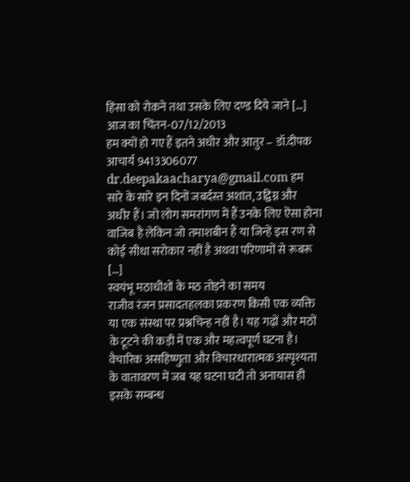हिंसा को रोकने तथा उसके लिए दण्ड दिये जाने […]
आज का चिंतन-07/12/2013
हम क्यों हो गए हैं इतने अधीर और आतुर – डॉ.दीपक आचार्य 9413306077 dr.deepakaacharya@gmail.com हम सारे के सारे इन दिनों जबर्दस्त अशांत, उद्विग्न और अधीर हैं। जो लोग समरांगण में हैं उनके लिए ऎसा होना वाजिब है लेकिन जो तमाशबीन हैं या जिन्हें इस रण से कोई सीधा सरोकार नहीं है अथवा परिणामों से रूबरू […]
स्वयंभू मठाधीशों के मठ तोड़ने का समय
राजीव रंजन प्रसादतहलका प्रकरण किसी एक व्यक्ति या एक संस्था पर प्रश्नचिन्ह नहीं है। यह गढ़ों और मठों के टूटने की कड़ी में एक और महत्वपूर्ण घटना है। वैचारिक असहिष्णुता और विचारधारात्मक अस्पृश्यता के वातावरण में जब यह घटना घटी तो अनायास ही इसके सम्बन्ध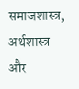समाजशास्त्र, अर्थशास्त्र और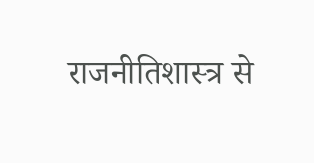राजनीतिशास्त्र से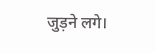जुड़ने लगे।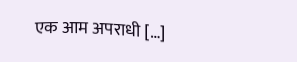एक आम अपराधी […]